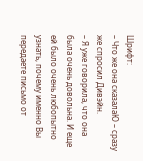Шрифт:
– Что же она сказалаЮ – сразу же спросил Дивэйн.
– Я уже говорила, что она была очень довольна. И еще ей было очень любопытно узнать, почему именно Вы передаете письмо от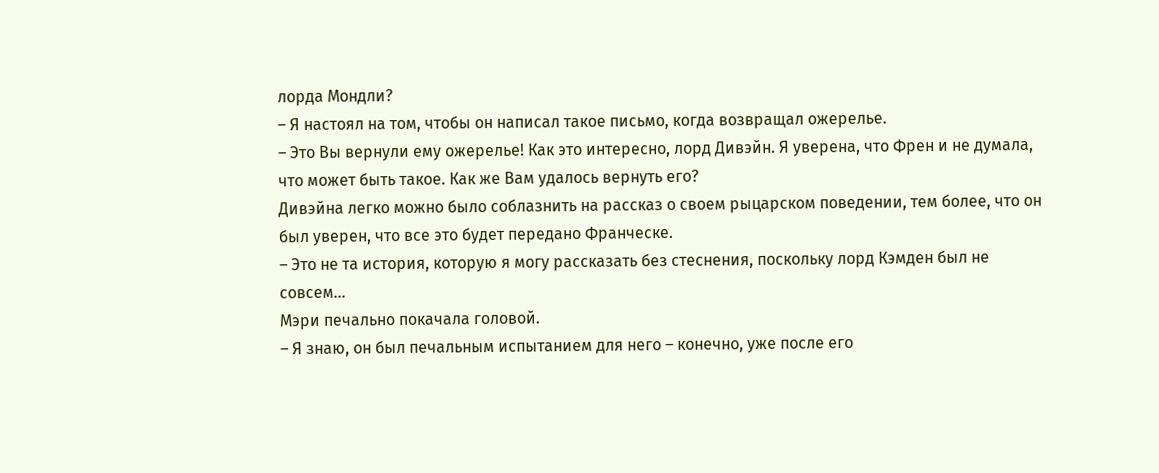лорда Мондли?
– Я настоял на том, чтобы он написал такое письмо, когда возвращал ожерелье.
– Это Вы вернули ему ожерелье! Как это интересно, лорд Дивэйн. Я уверена, что Френ и не думала, что может быть такое. Как же Вам удалось вернуть его?
Дивэйна легко можно было соблазнить на рассказ о своем рыцарском поведении, тем более, что он был уверен, что все это будет передано Франческе.
– Это не та история, которую я могу рассказать без стеснения, поскольку лорд Кэмден был не совсем…
Мэри печально покачала головой.
– Я знаю, он был печальным испытанием для него – конечно, уже после его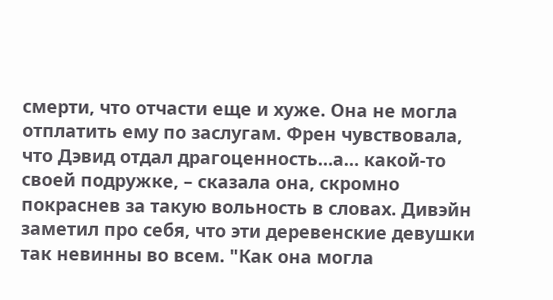смерти, что отчасти еще и хуже. Она не могла отплатить ему по заслугам. Френ чувствовала, что Дэвид отдал драгоценность…а… какой-то своей подружке, – сказала она, скромно покраснев за такую вольность в словах. Дивэйн заметил про себя, что эти деревенские девушки так невинны во всем. "Как она могла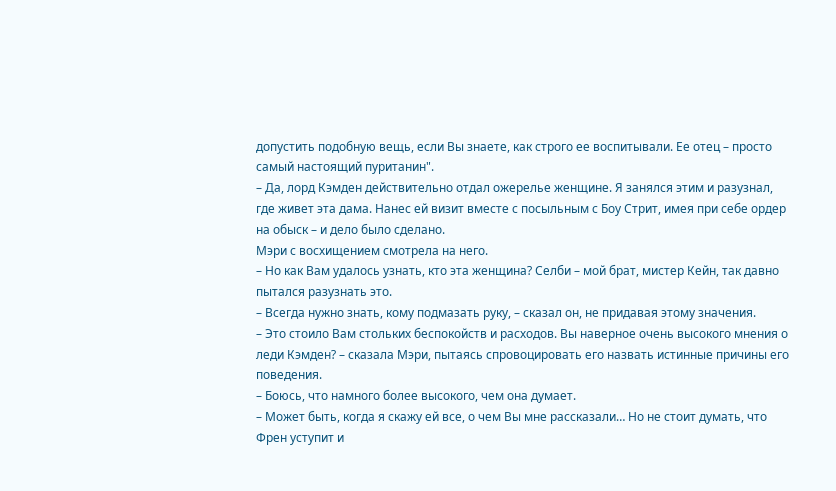допустить подобную вещь, если Вы знаете, как строго ее воспитывали. Ее отец – просто самый настоящий пуританин".
– Да, лорд Кэмден действительно отдал ожерелье женщине. Я занялся этим и разузнал, где живет эта дама. Нанес ей визит вместе с посыльным с Боу Стрит, имея при себе ордер на обыск – и дело было сделано.
Мэри с восхищением смотрела на него.
– Но как Вам удалось узнать, кто эта женщина? Селби – мой брат, мистер Кейн, так давно пытался разузнать это.
– Всегда нужно знать, кому подмазать руку, – сказал он, не придавая этому значения.
– Это стоило Вам стольких беспокойств и расходов. Вы наверное очень высокого мнения о леди Кэмден? – сказала Мэри, пытаясь спровоцировать его назвать истинные причины его поведения.
– Боюсь, что намного более высокого, чем она думает.
– Может быть, когда я скажу ей все, о чем Вы мне рассказали… Но не стоит думать, что Френ уступит и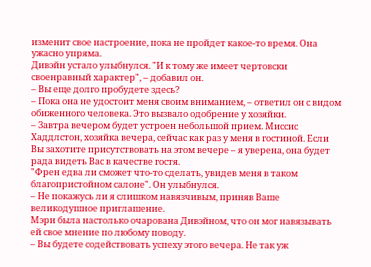изменит свое настроение, пока не пройдет какое-то время. Она ужасно упряма.
Дивэйн устало улыбнулся. "И к тому же имеет чертовски своенравный характер", – добавил он.
– Вы еще долго пробудете здесь?
– Пока она не удостоит меня своим вниманием, – ответил он с видом обиженного человека. Это вызвало одобрение у хозяйки.
– Завтра вечером будет устроен небольшой прием. Миссис Хаддлстон, хозяйка вечера, сейчас как раз у меня в гостиной. Если Вы захотите присутствовать на этом вечере – я уверена, она будет рада видеть Вас в качестве гостя.
"Френ едва ли сможет что-то сделать, увидев меня в таком благопристойном салоне". Он улыбнулся.
– Не покажусь ли я слишком навязчивым, приняв Ваше великодушное приглашение.
Мэри была настолько очарована Дивэйном, что он мог навязывать ей свое мнение по любому поводу.
– Вы будете содействовать успеху этого вечера. Не так уж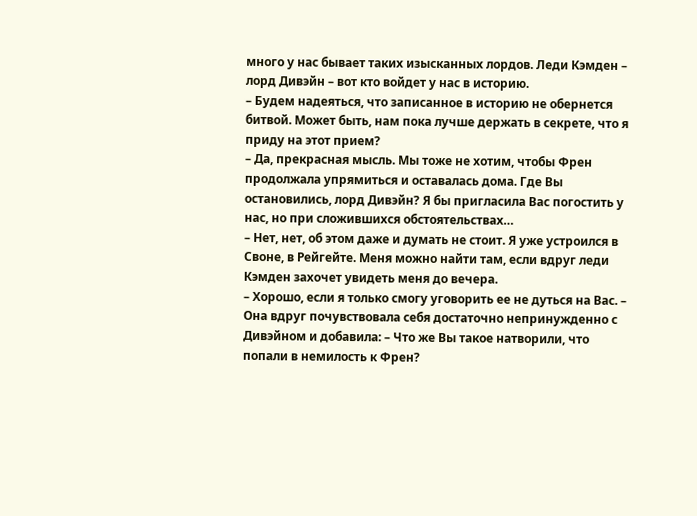много у нас бывает таких изысканных лордов. Леди Кэмден – лорд Дивэйн – вот кто войдет у нас в историю.
– Будем надеяться, что записанное в историю не обернется битвой. Может быть, нам пока лучше держать в секрете, что я приду на этот прием?
– Да, прекрасная мысль. Мы тоже не хотим, чтобы Френ продолжала упрямиться и оставалась дома. Где Вы остановились, лорд Дивэйн? Я бы пригласила Вас погостить у нас, но при сложившихся обстоятельствах…
– Нет, нет, об этом даже и думать не стоит. Я уже устроился в Своне, в Рейгейте. Меня можно найти там, если вдруг леди Кэмден захочет увидеть меня до вечера.
– Хорошо, если я только смогу уговорить ее не дуться на Вас. – Она вдруг почувствовала себя достаточно непринужденно с Дивэйном и добавила: – Что же Вы такое натворили, что попали в немилость к Френ?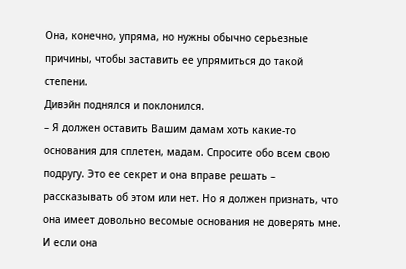Она, конечно, упряма, но нужны обычно серьезные причины, чтобы заставить ее упрямиться до такой степени.
Дивэйн поднялся и поклонился.
– Я должен оставить Вашим дамам хоть какие-то основания для сплетен, мадам. Спросите обо всем свою подругу. Это ее секрет и она вправе решать – рассказывать об этом или нет. Но я должен признать, что она имеет довольно весомые основания не доверять мне. И если она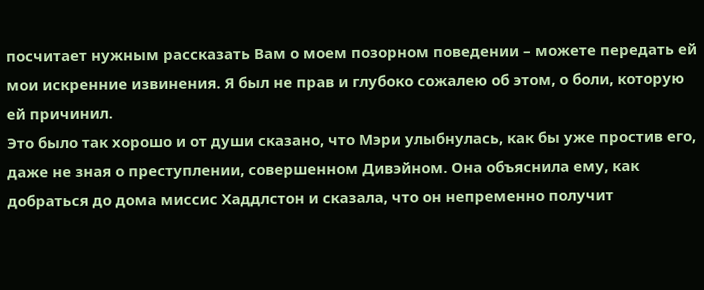посчитает нужным рассказать Вам о моем позорном поведении – можете передать ей мои искренние извинения. Я был не прав и глубоко сожалею об этом, о боли, которую ей причинил.
Это было так хорошо и от души сказано, что Мэри улыбнулась, как бы уже простив его, даже не зная о преступлении, совершенном Дивэйном. Она объяснила ему, как добраться до дома миссис Хаддлстон и сказала, что он непременно получит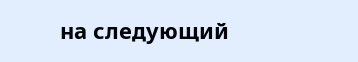на следующий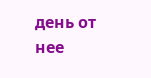день от нее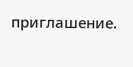приглашение.